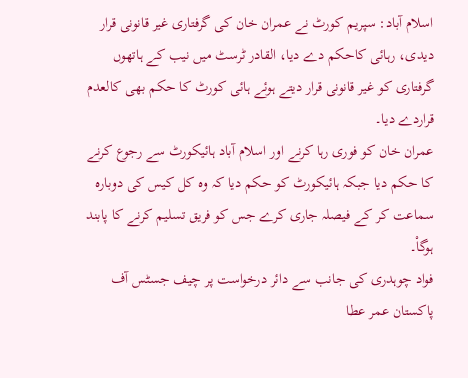اسلام آباد: سپریم کورٹ نے عمران خان کی گرفتاری غیر قانونی قرار دیدی، رہائی کاحکم دے دیا، القادر ٹرسٹ میں نیب کے ہاتھوں گرفتاری کو غیر قانونی قرار دیتے ہوئے ہائی کورٹ کا حکم بھی کالعدم قراردے دیا۔
عمران خان کو فوری رہا کرنے اور اسلام آباد ہائیکورٹ سے رجوع کرنے کا حکم دیا جبکہ ہائیکورٹ کو حکم دیا کہ وہ کل کیس کی دوبارہ سماعت کر کے فیصلہ جاری کرے جس کو فریق تسلیم کرنے کا پابند ہوگاْ۔
فواد چوہدری کی جانب سے دائر درخواست پر چیف جسٹس آف پاکستان عمر عطا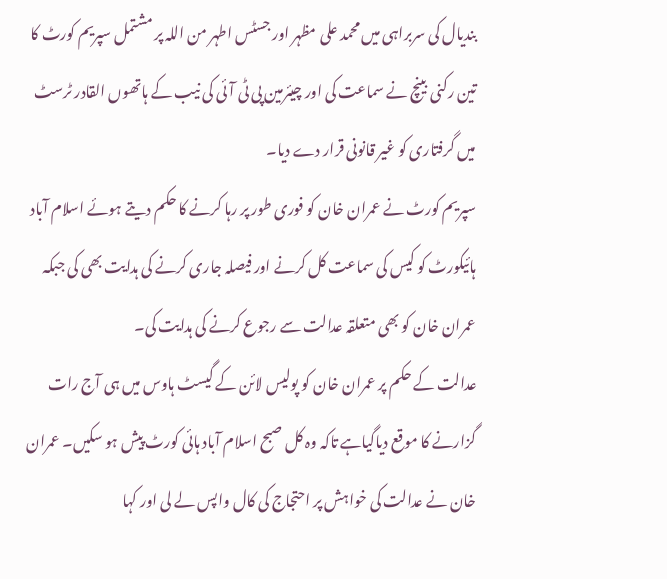بندیال کی سربراہی میں محمد علی مظہر اور جسٹس اطہر من اللہ پر مشتمل سپریم کورٹ کا تین رکنی بینچ نے سماعت کی اور چیئرمین پی ٹی آئی کی نیب کے ہاتھوں القادر ٹرسٹ میں گرفتاری کو غیر قانونی قرار دے دیا۔
سپریم کورٹ نے عمران خان کو فوری طور پر رہا کرنے کا حکم دیتے ہوئے اسلام آباد ہائیکورٹ کو کیس کی سماعت کل کرنے اور فیصلہ جاری کرنے کی ہدایت بھی کی جبکہ عمران خان کو بھی متعلقہ عدالت سے رجوع کرنے کی ہدایت کی۔
عدالت کے حکم پر عمران خان کو پولیس لائن کے گیسٹ ہاوس میں ہی آج رات گزارنے کا موقع دیاگیاہے تاکہ وہ کل صبح اسلام آباد ہائی کورٹ پیش ہو سکیں۔ عمران خان نے عدالت کی خواہش پر احتجاج کی کال واپس لے لی اور کہا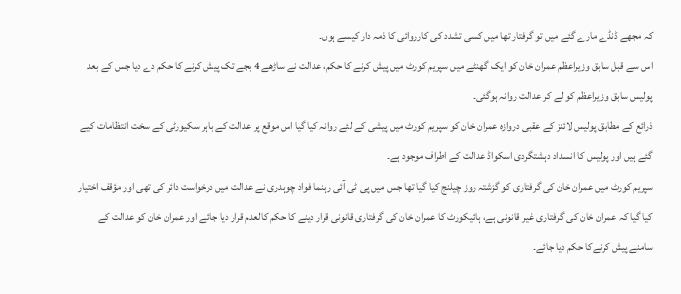کہ مجھے ڈنڈے مارے گئے میں تو گرفتار تھا میں کسی تشدد کی کارروائی کا ذمہ دار کیسے ہوں۔
اس سے قبل سابق وزیراعظم عمران خان کو ایک گھنٹے میں سپریم کورٹ میں پیش کرنے کا حکم، عدالت نے ساڑھے 4 بجے تک پیش کرنے کا حکم دے دیا جس کے بعد پولیس سابق وزیراعظم کو لے کر عدالت روانہ ہوگئی۔
ذرائع کے مطابق پولیس لائنز کے عقبی دروازہ عمران خان کو سپریم کورٹ میں پیشی کے لئے روانہ کیا گیا اس موقع پر عدالت کے باہر سکیورٹی کے سخت انتظامات کیے گئے ہیں اور پولیس کا انسداد دہشتگردی اسکواڈ عدالت کے اطراف موجود ہے۔
سپریم کورٹ میں عمران خان کی گرفتاری کو گزشتہ روز چیلنج کیا گیا تھا جس میں پی ٹی آئی رہنما فواد چوہدری نے عدالت میں درخواست دائر کی تھی اور مؤقف اختیار کیا گیا کہ عمران خان کی گرفتاری غیر قانونی ہے، ہائیکورٹ کا عمران خان کی گرفتاری قانونی قرار دینے کا حکم کالعدم قرار دیا جائے اور عمران خان کو عدالت کے سامنے پیش کرنےکا حکم دیا جائے۔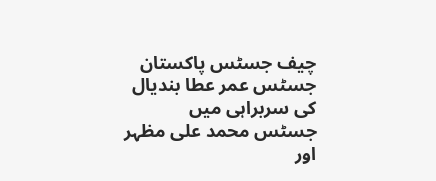چیف جسٹس پاکستان جسٹس عمر عطا بندیال کی سربراہی میں جسٹس محمد علی مظہر اور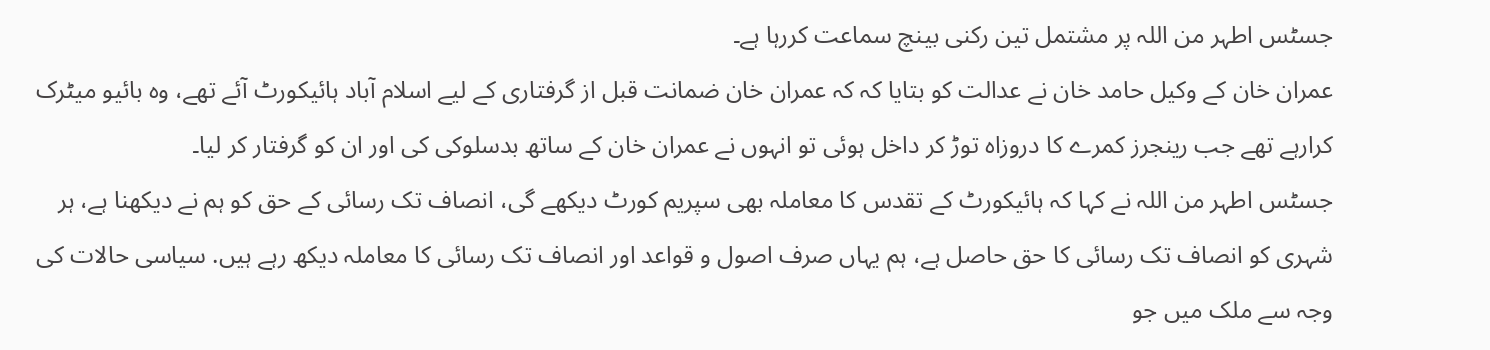جسٹس اطہر من اللہ پر مشتمل تین رکنی بینچ سماعت کررہا ہے۔
عمران خان کے وکیل حامد خان نے عدالت کو بتایا کہ کہ عمران خان ضمانت قبل از گرفتاری کے لیے اسلام آباد ہائیکورٹ آئے تھے، وہ بائیو میٹرک کرارہے تھے جب رینجرز کمرے کا دروزاہ توڑ کر داخل ہوئی تو انہوں نے عمران خان کے ساتھ بدسلوکی کی اور ان کو گرفتار کر لیا۔
جسٹس اطہر من اللہ نے کہا کہ ہائیکورٹ کے تقدس کا معاملہ بھی سپریم کورٹ دیکھے گی، انصاف تک رسائی کے حق کو ہم نے دیکھنا ہے، ہر شہری کو انصاف تک رسائی کا حق حاصل ہے، ہم یہاں صرف اصول و قواعد اور انصاف تک رسائی کا معاملہ دیکھ رہے ہیں. سیاسی حالات کی وجہ سے ملک میں جو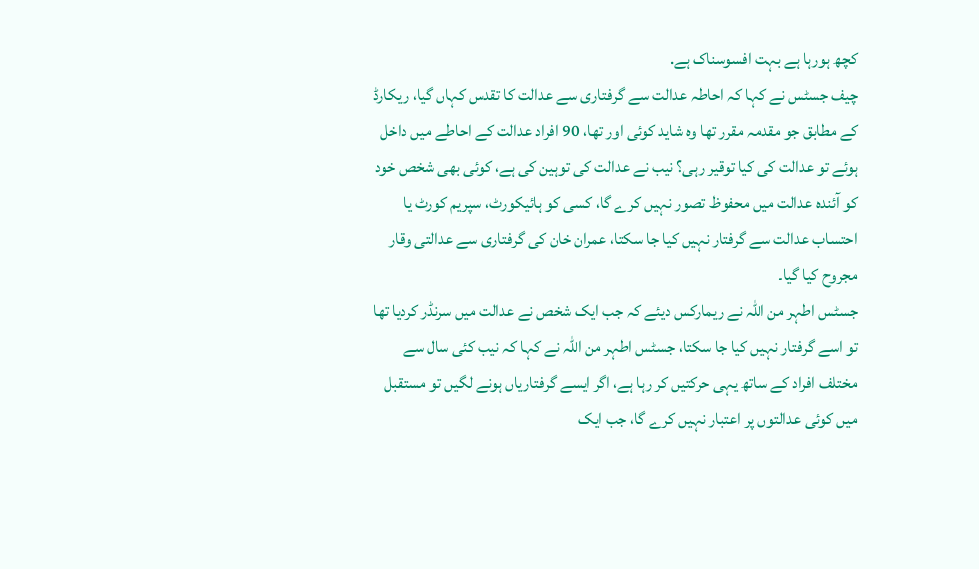کچھ ہورہا ہے بہت افسوسناک ہے.
چیف جسٹس نے کہا کہ احاطہ عدالت سے گرفتاری سے عدالت کا تقدس کہاں گیا، ریکارڈ کے مطابق جو مقدمہ مقرر تھا وہ شاید کوئی اور تھا، 90 افراد عدالت کے احاطے میں داخل ہوئے تو عدالت کی کیا توقیر رہی؟ نیب نے عدالت کی توہین کی ہے، کوئی بھی شخص خود کو آئندہ عدالت میں محفوظ تصور نہیں کرے گا، کسی کو ہائیکورٹ، سپریم کورٹ یا احتساب عدالت سے گرفتار نہیں کیا جا سکتا، عمران خان کی گرفتاری سے عدالتی وقار مجروح کیا گیا۔
جسٹس اطہر من اللہ نے ریمارکس دیئے کہ جب ایک شخص نے عدالت میں سرنڈر کردیا تھا تو اسے گرفتار نہیں کیا جا سکتا، جسٹس اطہر من اللہ نے کہا کہ نیب کئی سال سے مختلف افراد کے ساتھ یہی حرکتیں کر رہا ہے، اگر ایسے گرفتاریاں ہونے لگیں تو مستقبل میں کوئی عدالتوں پر اعتبار نہیں کرے گا، جب ایک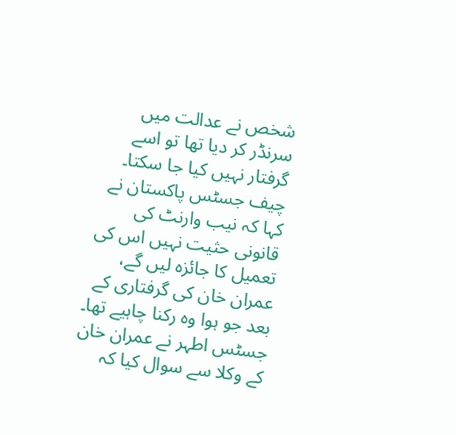شخص نے عدالت میں سرنڈر کر دیا تھا تو اسے گرفتار نہیں کیا جا سکتا۔
چیف جسٹس پاکستان نے کہا کہ نیب وارنٹ کی قانونی حثیت نہیں اس کی تعمیل کا جائزہ لیں گے، عمران خان کی گرفتاری کے بعد جو ہوا وہ رکنا چاہیے تھا۔
جسٹس اطہر نے عمران خان کے وکلا سے سوال کیا کہ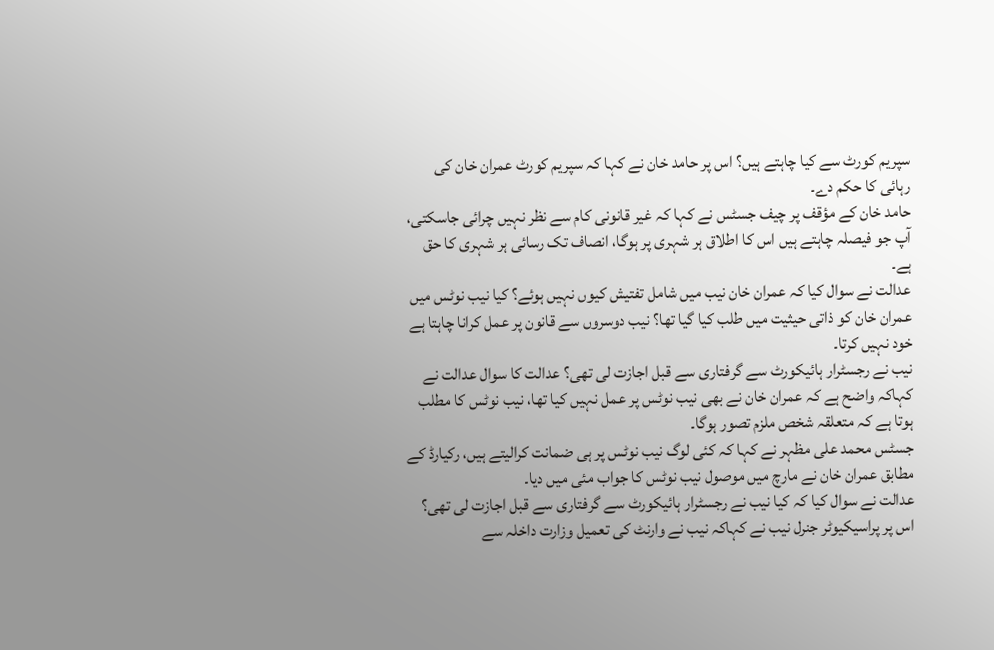سپریم کورٹ سے کیا چاہتے ہیں؟ اس پر حامد خان نے کہا کہ سپریم کورٹ عمران خان کی رہائی کا حکم دے۔
حامد خان کے مؤقف پر چیف جسٹس نے کہا کہ غیر قانونی کام سے نظر نہیں چرائی جاسکتی، آپ جو فیصلہ چاہتے ہیں اس کا اطلاق ہر شہری پر ہوگا، انصاف تک رسائی ہر شہری کا حق ہے۔
عدالت نے سوال کیا کہ عمران خان نیب میں شامل تفتیش کیوں نہیں ہوئے؟ کیا نیب نوٹس میں عمران خان کو ذاتی حیثیت میں طلب کیا گیا تھا؟ نیب دوسروں سے قانون پر عمل کرانا چاہتا ہے خود نہیں کرتا۔
نیب نے رجسٹرار ہائیکورٹ سے گرفتاری سے قبل اجازت لی تھی؟ عدالت کا سوال عدالت نے کہاکہ واضح ہے کہ عمران خان نے بھی نیب نوٹس پر عمل نہیں کیا تھا، نیب نوٹس کا مطلب ہوتا ہے کہ متعلقہ شخص ملزم تصور ہوگا۔
جسٹس محمد علی مظہر نے کہا کہ کئی لوگ نیب نوٹس پر ہی ضمانت کرالیتے ہیں، رکیارڈ کے مطابق عمران خان نے مارچ میں موصول نیب نوٹس کا جواب مئی میں دیا۔
عدالت نے سوال کیا کہ کیا نیب نے رجسٹرار ہائیکورٹ سے گرفتاری سے قبل اجازت لی تھی؟ اس پر پراسیکیوٹر جنرل نیب نے کہاکہ نیب نے وارنٹ کی تعمیل وزارت داخلہ سے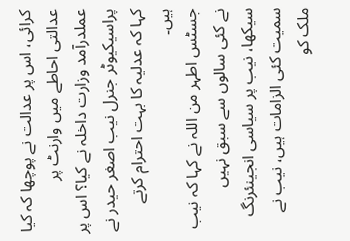کرائی، اس پر عدالت نے پوچھا کہ کیا عدالتی احاطے میں وارنٹ پر عملدرآمد وزارت داخلہ نے کیا؟ اس پر پراسیکیوٹر جنرل نیب اصغر حیدر نے کہا کہ عدلیہ کا بہت احترام کرتے ہیں۔
جسٹس اطہر من اللہ نے کہا کہ نیب نے کئی سالوں سے سبق نہیں سیکھا، نیب پر سیاسی انجینئرنگ سمیت کئی الزامات ہیں، نیب نے ملک کو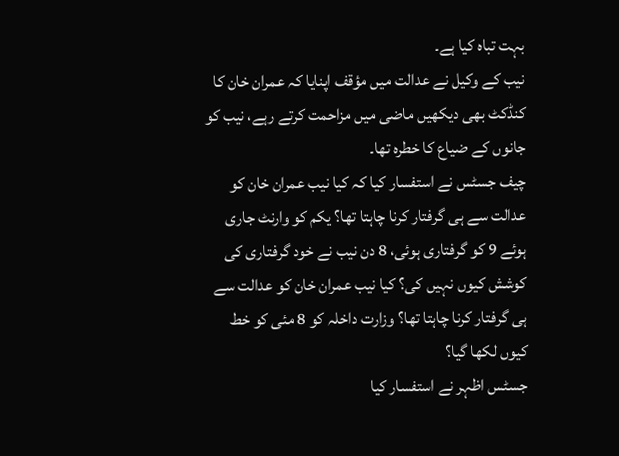بہت تباہ کیا ہے۔
نیب کے وکیل نے عدالت میں مؤقف اپنایا کہ عمران خان کا کنڈکٹ بھی دیکھیں ماضی میں مزاحمت کرتے رہے، نیب کو جانوں کے ضیاع کا خطرہ تھا۔
چیف جسٹس نے استفسار کیا کہ کیا نیب عمران خان کو عدالت سے ہی گرفتار کرنا چاہتا تھا؟ یکم کو وارنٹ جاری ہوئے 9 کو گرفتاری ہوئی، 8 دن نیب نے خود گرفتاری کی کوشش کیوں نہیں کی؟ کیا نیب عمران خان کو عدالت سے ہی گرفتار کرنا چاہتا تھا؟ وزارت داخلہ کو 8 مئی کو خط کیوں لکھا گیا؟
جسٹس اظہر نے استفسار کیا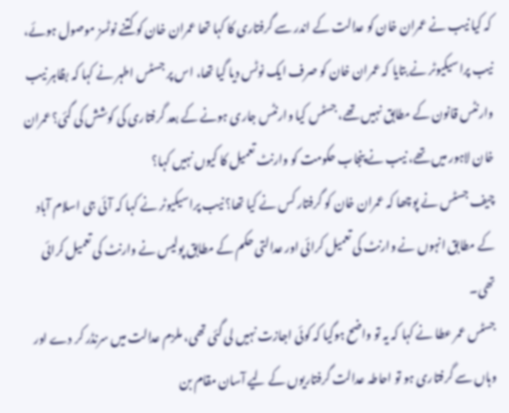کہ کیا نیب نے عمران خان کو عدالت کے اندر سے گرفتاری کا کہا تھا عمران خان کو کتنے نوٹسز موصول ہوئے، نیب پراسیکیوٹر نے بتایا کہ عمران خان کو صرف ایک نوٹس دیا گیا تھا، اس پر جسٹس اطہر نے کہا کہ بظاہر نیب وارنٹس قانون کے مطابق نہیں تھے، جسٹس کیا وارنٹس جاری ہونے کے بعد گرفتاری کی کوشش کی گئی؟عمران خان لاہور میں تھے، نیب نے پنجاب حکومت کو وارنٹ تعمیل کا کیوں نہیں کہا؟
چیف جسٹس نے پوچھا کہ عمران خان کو گرفتار کس نے کیا تھا؟ نیب پراسیکیوٹر نے کہا کہ آئی جی اسلام آباد کے مطابق انہوں نے وارنٹ کی تعمیل کرائی اور عدالتی حکم کے مطابق پولیس نے وارنٹ کی تعمیل کرائی تھی۔
جسٹس عمر عطا نے کہا کہ یہ تو واضح ہوگیا کہ کوئی اجازت نہیں لی گئی تھی، ملزم عدالت میں سرنڈر کر دے اور وہاں سے گرفتاری ہو تو احاطہ عدالت گرفتاریوں کے لیے آسان مقام بن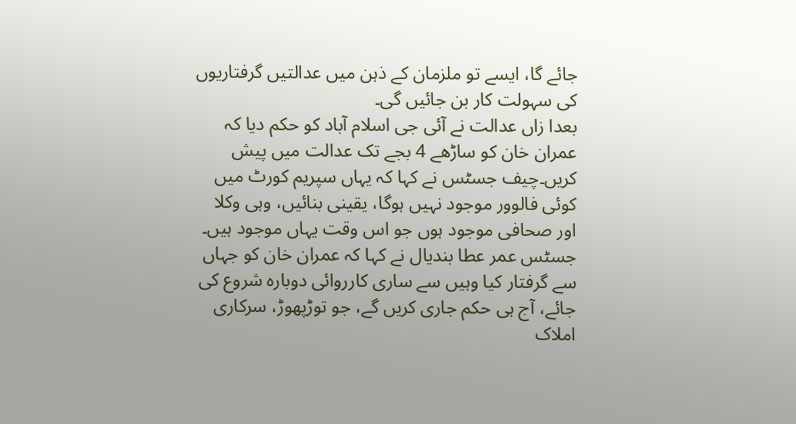جائے گا، ایسے تو ملزمان کے ذہن میں عدالتیں گرفتاریوں کی سہولت کار بن جائیں گی۔
بعدا زاں عدالت نے آئی جی اسلام آباد کو حکم دیا کہ عمران خان کو ساڑھے 4 بجے تک عدالت میں پیش کریں۔چیف جسٹس نے کہا کہ یہاں سپریم کورٹ میں کوئی فالوور موجود نہیں ہوگا، یقینی بنائیں، وہی وکلا اور صحافی موجود ہوں جو اس وقت یہاں موجود ہیں۔
جسٹس عمر عطا بندیال نے کہا کہ عمران خان کو جہاں سے گرفتار کیا وہیں سے ساری کارروائی دوبارہ شروع کی جائے، آج ہی حکم جاری کریں گے، جو توڑپھوڑ، سرکاری املاک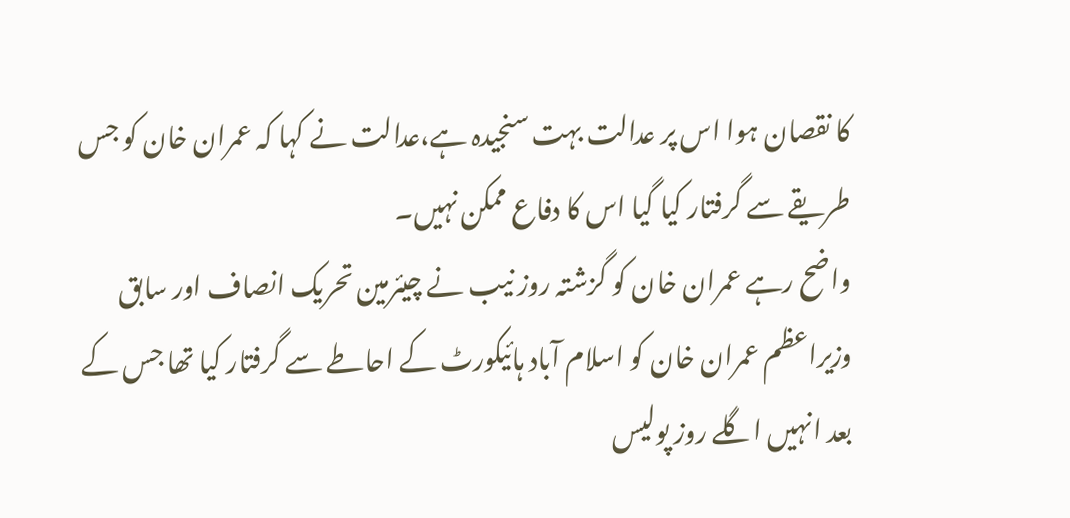کا نقصان ہوا اس پر عدالت بہت سنجیدہ ہے،عدالت نے کہا کہ عمران خان کو جس طریقے سے گرفتار کیا گیا اس کا دفاع ممکن نہیں۔
واضح رہے عمران خان کو گزشتہ روز نیب نے چیئرمین تحریک انصاف اور سابق وزیراعظم عمران خان کو اسلام آباد ہائیکورٹ کے احاطے سے گرفتار کیا تھا جس کے بعد انہیں اگلے روز پولیس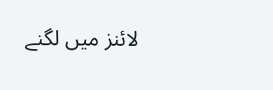لائنز میں لگنے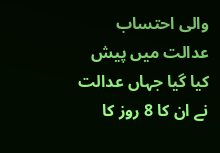والی احتساب عدالت میں پیش کیا گیا جہاں عدالت نے ان کا 8 روز کا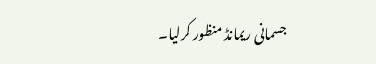جسمانی ریمانڈ منظور کرلیا۔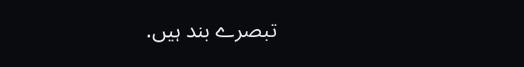تبصرے بند ہیں.